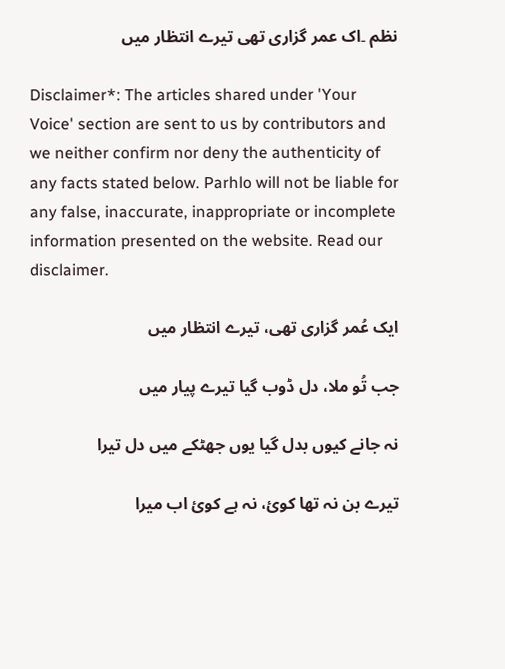نظم ۔اک عمر گزاری تھی تیرے انتظار میں

Disclaimer*: The articles shared under 'Your Voice' section are sent to us by contributors and we neither confirm nor deny the authenticity of any facts stated below. Parhlo will not be liable for any false, inaccurate, inappropriate or incomplete information presented on the website. Read our disclaimer.

ایک عُمر گزاری تھی، تیرے انتظار میں

جب تُو ملا، دل ڈوب گیا تیرے پیار میں

نہ جانے کیوں بدل گیا یوں جھٹکے میں دل تیرا

تیرے بن نہ تھا کوئ، نہ ہے کوئ اب میرا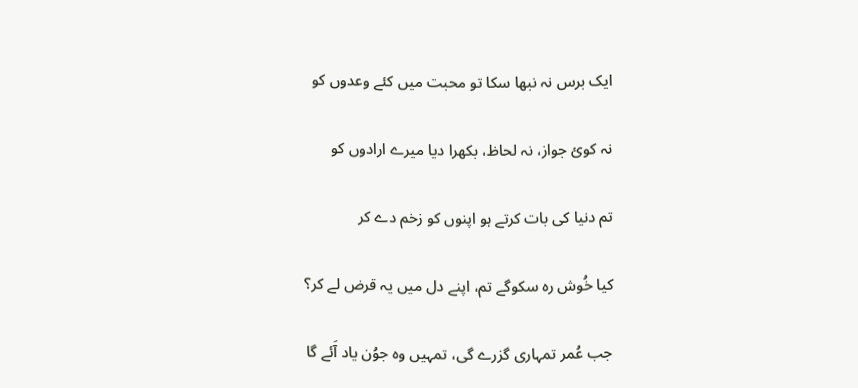ایک برس نہ نبھا سکا تو محبت میں کئے وعدوں کو

نہ کوئ جواز، نہ لحاظ، بکھرا دیا میرے ارادوں کو

تم دنیا کی بات کرتے ہو اپنوں کو زخم دے کر

کیا خُوش رہ سکوگے تم، اپنے دل میں یہ قرض لے کر؟

جب عُمر تمہاری گزرے گی، تمہیں وہ جوُن یاد آَئے گا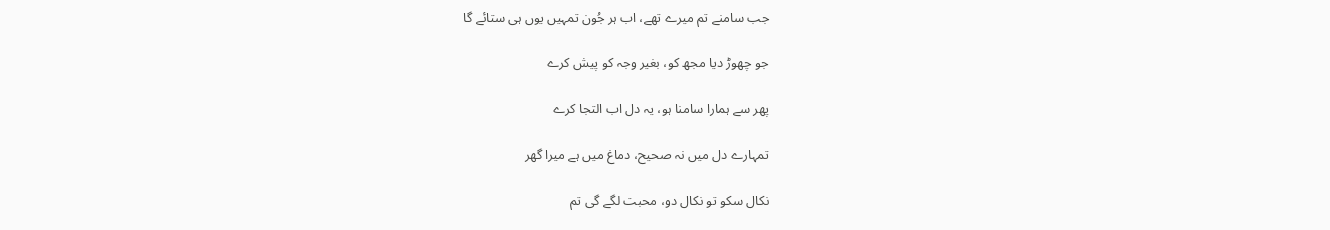جب سامنے تم میرے تھے، اب ہر جُون تمہیں یوں ہی ستائے گا

جو چھوڑ دیا مجھ کو، بغیر وجہ کو پیش کرے

پھر سے ہمارا سامنا ہو، یہ دل اب التجا کرے

تمہارے دل میں نہ صحیح، دماغ میں ہے میرا گھر

نکال سکو تو نکال دو، محبت لگے گی تم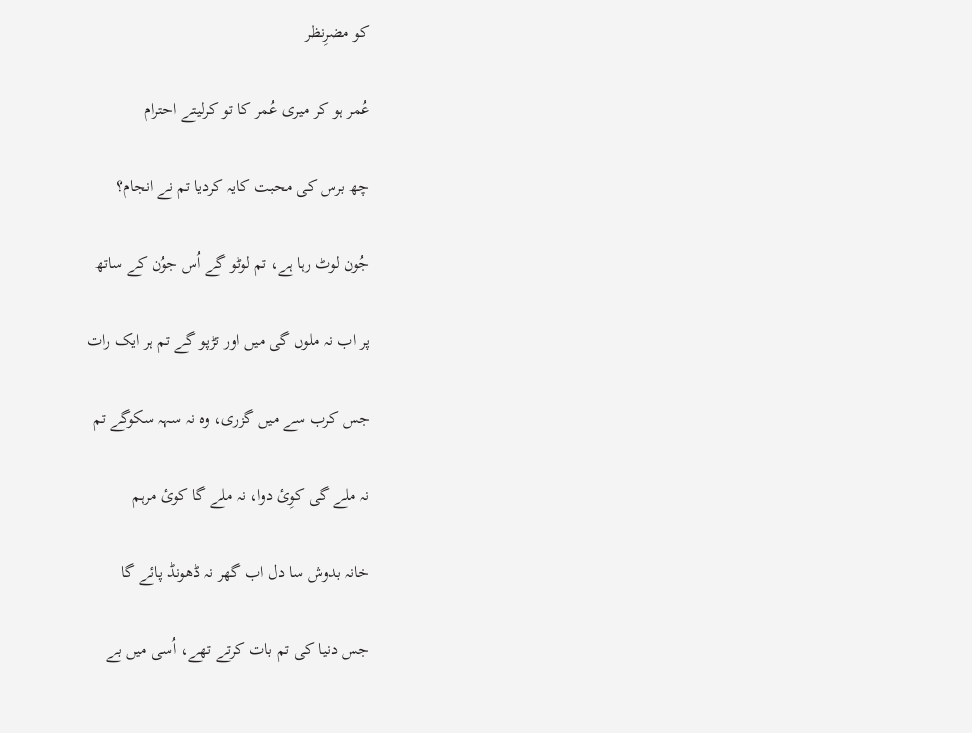کو مضرِنظر

عُمر ہو کر میری عُمر کا تو کرلیتے احترام

چھ برس کی محبت کایہ کردیا تم نے انجام؟

جُون لوٹ رہا ہے، تم لوٹو گے اُس جوُن کے ساتھ

پر اب نہ ملوں گی میں اور تڑپو گے تم ہر ایک رات

جس کرب سے میں گزری، وہ نہ سہہ سکوگے تم

نہ ملے گی کوِئ دوا، نہ ملے گا کوئ مرہم

خانہ بدوش سا دل اب گھر نہ ڈھونڈ پائے گا

جس دنیا کی تم بات کرتے تھے، اُسی میں بے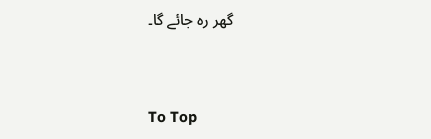گھر رہ جائے گا۔



To Top